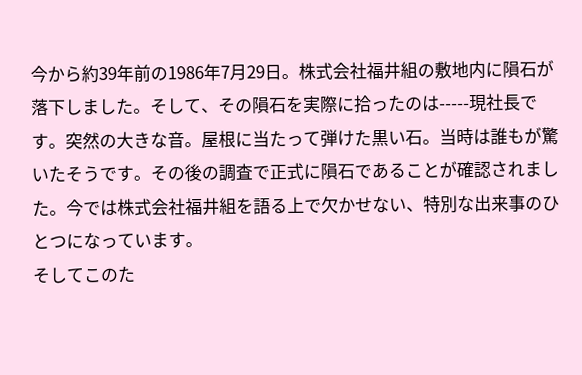今から約39年前の1986年7月29日。株式会社福井組の敷地内に隕石が落下しました。そして、その隕石を実際に拾ったのは-----現社長です。突然の大きな音。屋根に当たって弾けた黒い石。当時は誰もが驚いたそうです。その後の調査で正式に隕石であることが確認されました。今では株式会社福井組を語る上で欠かせない、特別な出来事のひとつになっています。
そしてこのた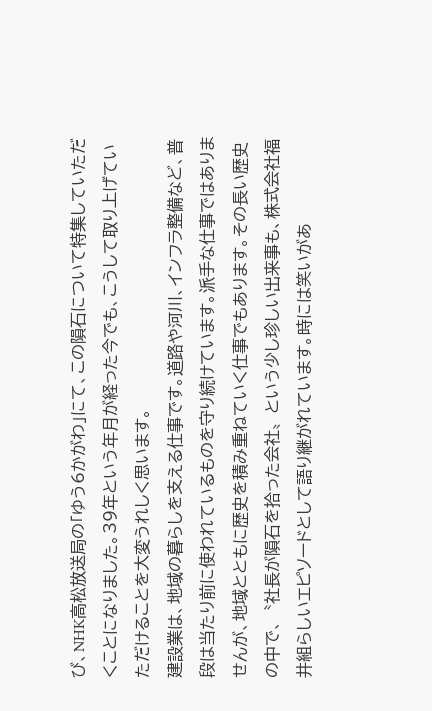び、NHK高松放送局の「ゆう6かがわ」にて、この隕石について特集していただくことになりました。39年という年月が経った今でも、こうして取り上げていただけることを大変うれしく思います。
建設業は、地域の暮らしを支える仕事です。道路や河川、インフラ整備など、普段は当たり前に使われているものを守り続けています。派手な仕事ではありませんが、地域とともに歴史を積み重ねていく仕事でもあります。その長い歴史の中で、〝社長が隕石を拾った会社〟という少し珍しい出来事も、株式会社福井組らしいエピソードとして語り継がれています。時には笑いがあ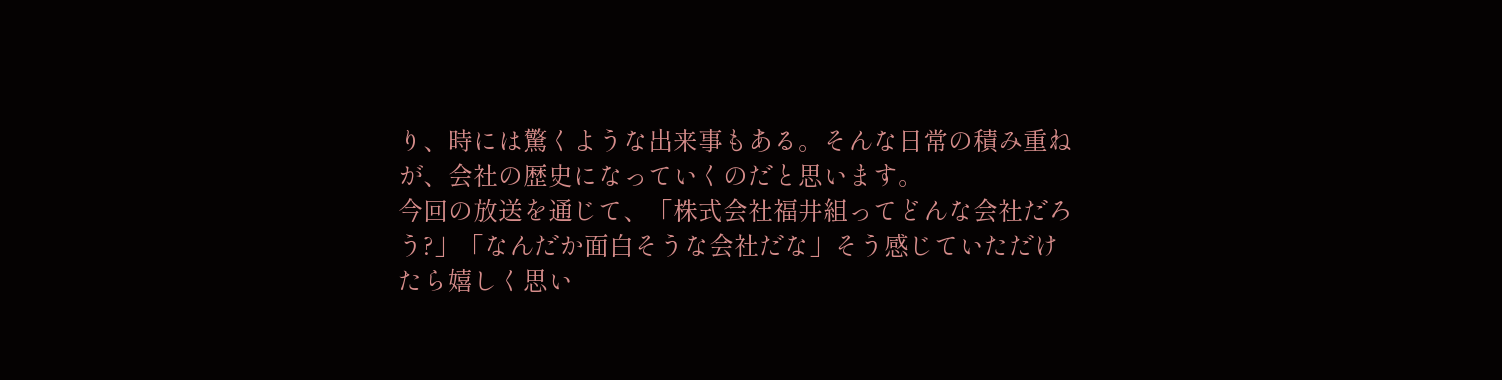り、時には驚くような出来事もある。そんな日常の積み重ねが、会社の歴史になっていくのだと思います。
今回の放送を通じて、「株式会社福井組ってどんな会社だろう?」「なんだか面白そうな会社だな」そう感じていただけたら嬉しく思い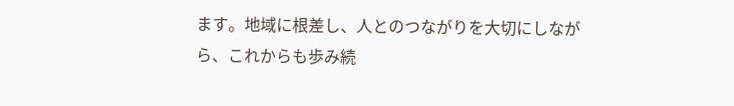ます。地域に根差し、人とのつながりを大切にしながら、これからも歩み続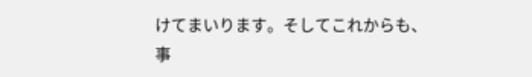けてまいります。そしてこれからも、事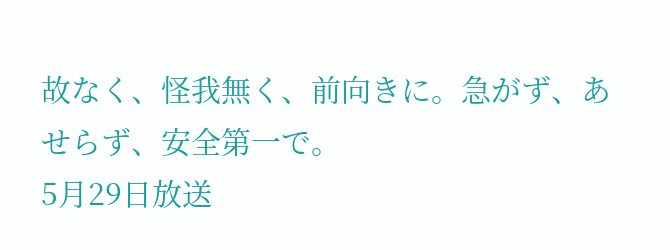故なく、怪我無く、前向きに。急がず、あせらず、安全第一で。
5月29日放送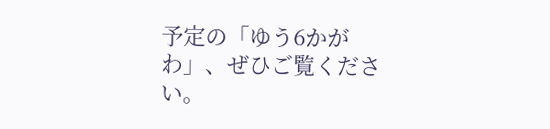予定の「ゆう6かがわ」、ぜひご覧ください。